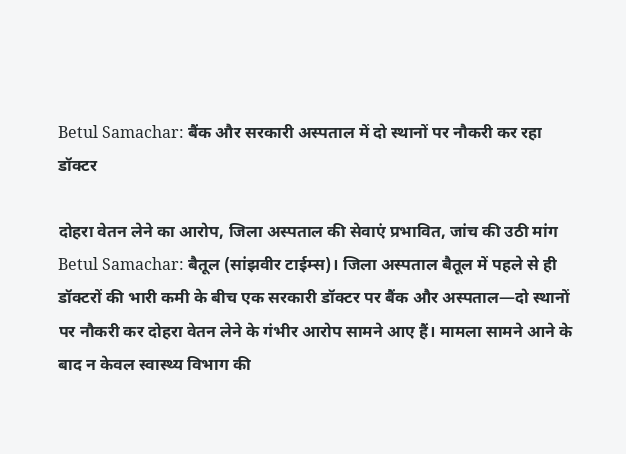Betul Samachar: बैंक और सरकारी अस्पताल में दो स्थानों पर नौकरी कर रहा डॉक्टर

दोहरा वेतन लेने का आरोप, जिला अस्पताल की सेवाएं प्रभावित, जांच की उठी मांग
Betul Samachar: बैतूल (सांझवीर टाईम्स)। जिला अस्पताल बैतूल में पहले से ही डॉक्टरों की भारी कमी के बीच एक सरकारी डॉक्टर पर बैंक और अस्पताल—दो स्थानों पर नौकरी कर दोहरा वेतन लेने के गंभीर आरोप सामने आए हैं। मामला सामने आने के बाद न केवल स्वास्थ्य विभाग की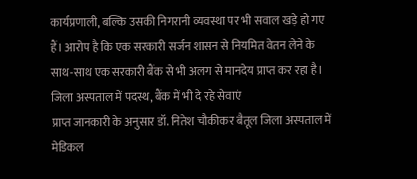कार्यप्रणाली, बल्कि उसकी निगरानी व्यवस्था पर भी सवाल खड़े हो गए हैं। आरोप है कि एक सरकारी सर्जन शासन से नियमित वेतन लेने के साथ-साथ एक सरकारी बैंक से भी अलग से मानदेय प्राप्त कर रहा है।
जिला अस्पताल में पदस्थ, बैंक में भी दे रहे सेवाएं
प्राप्त जानकारी के अनुसार डॉ. नितेश चौकीकर बैतूल जिला अस्पताल में मेडिकल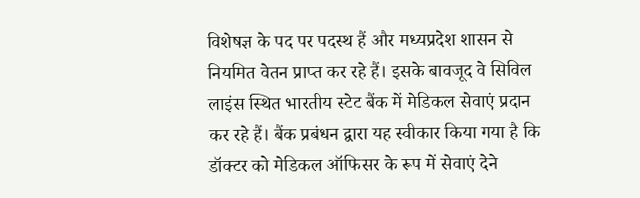विशेषज्ञ के पद पर पदस्थ हैं और मध्यप्रदेश शासन से नियमित वेतन प्राप्त कर रहे हैं। इसके बावजूद वे सिविल लाइंस स्थित भारतीय स्टेट बैंक में मेडिकल सेवाएं प्रदान कर रहे हैं। बैंक प्रबंधन द्वारा यह स्वीकार किया गया है कि डॉक्टर को मेडिकल ऑफिसर के रूप में सेवाएं देने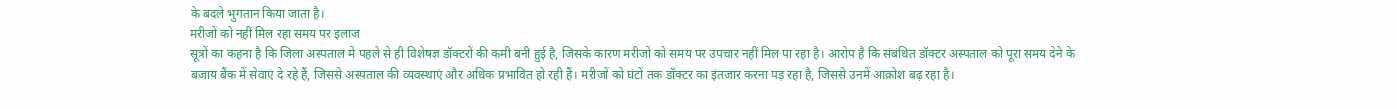के बदले भुगतान किया जाता है।
मरीजों को नहीं मिल रहा समय पर इलाज
सूत्रों का कहना है कि जिला अस्पताल में पहले से ही विशेषज्ञ डॉक्टरों की कमी बनी हुई है, जिसके कारण मरीजों को समय पर उपचार नहीं मिल पा रहा है। आरोप है कि संबंधित डॉक्टर अस्पताल को पूरा समय देने के बजाय बैंक में सेवाएं दे रहे हैं, जिससे अस्पताल की व्यवस्थाएं और अधिक प्रभावित हो रही हैं। मरीजों को घंटों तक डॉक्टर का इंतजार करना पड़ रहा है, जिससे उनमें आक्रोश बढ़ रहा है।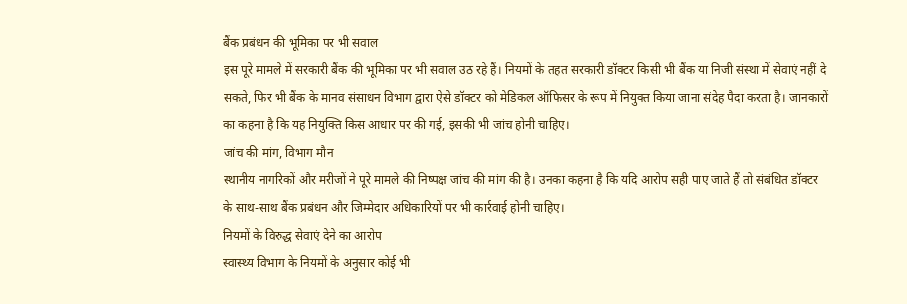बैंक प्रबंधन की भूमिका पर भी सवाल
इस पूरे मामले में सरकारी बैंक की भूमिका पर भी सवाल उठ रहे हैं। नियमों के तहत सरकारी डॉक्टर किसी भी बैंक या निजी संस्था में सेवाएं नहीं दे सकते, फिर भी बैंक के मानव संसाधन विभाग द्वारा ऐसे डॉक्टर को मेडिकल ऑफिसर के रूप में नियुक्त किया जाना संदेह पैदा करता है। जानकारों का कहना है कि यह नियुक्ति किस आधार पर की गई, इसकी भी जांच होनी चाहिए।
जांच की मांग, विभाग मौन
स्थानीय नागरिकों और मरीजों ने पूरे मामले की निष्पक्ष जांच की मांग की है। उनका कहना है कि यदि आरोप सही पाए जाते हैं तो संबंधित डॉक्टर के साथ-साथ बैंक प्रबंधन और जिम्मेदार अधिकारियों पर भी कार्रवाई होनी चाहिए।
नियमों के विरुद्ध सेवाएं देने का आरोप
स्वास्थ्य विभाग के नियमों के अनुसार कोई भी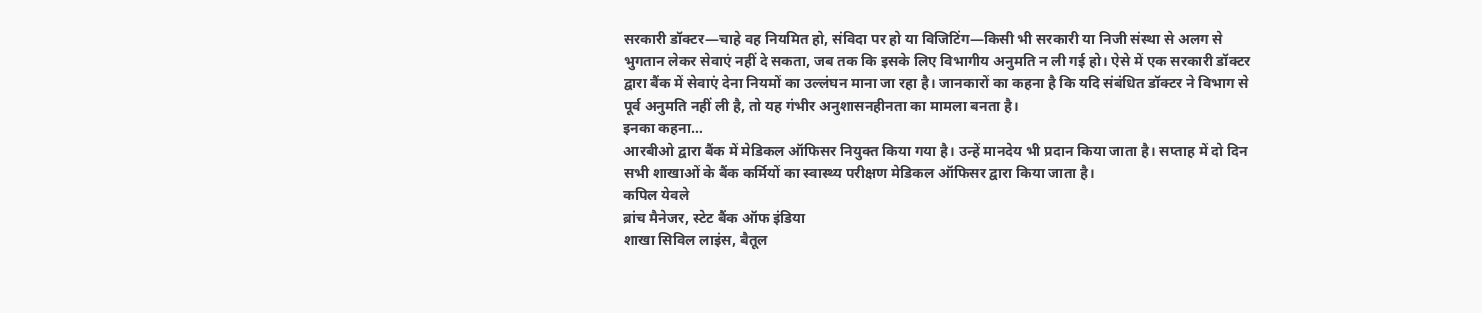सरकारी डॉक्टर—चाहे वह नियमित हो, संविदा पर हो या विजिटिंग—किसी भी सरकारी या निजी संस्था से अलग से भुगतान लेकर सेवाएं नहीं दे सकता, जब तक कि इसके लिए विभागीय अनुमति न ली गई हो। ऐसे में एक सरकारी डॉक्टर द्वारा बैंक में सेवाएं देना नियमों का उल्लंघन माना जा रहा है। जानकारों का कहना है कि यदि संबंधित डॉक्टर ने विभाग से पूर्व अनुमति नहीं ली है, तो यह गंभीर अनुशासनहीनता का मामला बनता है।
इनका कहना…
आरबीओ द्वारा बैंक में मेडिकल ऑफिसर नियुक्त किया गया है। उन्हें मानदेय भी प्रदान किया जाता है। सप्ताह में दो दिन सभी शाखाओं के बैंक कर्मियों का स्वास्थ्य परीक्षण मेडिकल ऑफिसर द्वारा किया जाता है।
कपिल येवले
ब्रांच मैनेजर, स्टेट बैंक ऑफ इंडिया
शाखा सिविल लाइंस, बैतूल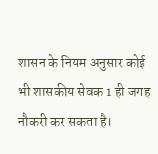शासन के नियम अनुसार कोई भी शासकीय सेवक 1 ही जगह नौकरी कर सकता है।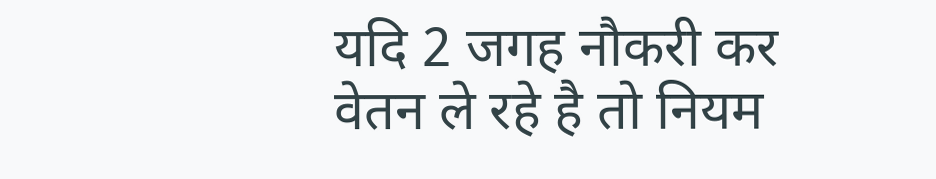यदि 2 जगह नौकरी कर वेतन ले रहे है तो नियम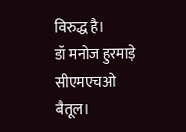विरुद्ध है।
डॉ मनोज हुरमाड़े
सीएमएचओ बैतूल।